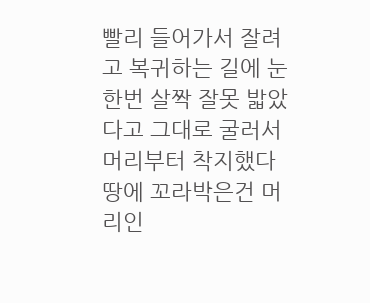빨리 들어가서 잘려고 복귀하는 길에 눈 한번 살짝 잘못 밟았다고 그대로 굴러서 머리부터 착지했다
땅에 꼬라박은건 머리인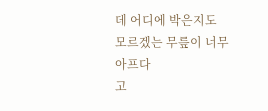데 어디에 박은지도 모르겠는 무릎이 너무 아프다
고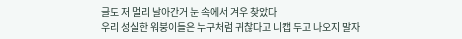글도 저 멀리 날아간거 눈 속에서 겨우 찾았다
우리 성실한 워붕이들은 누구처럼 귀찮다고 니캡 두고 나오지 말자